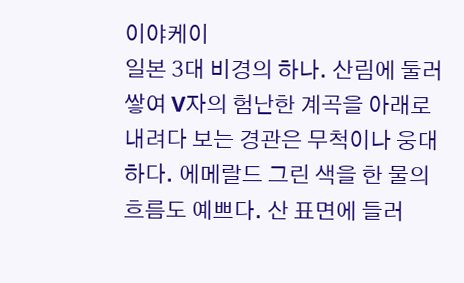이야케이
일본 3대 비경의 하나. 산림에 둘러쌓여 V자의 험난한 계곡을 아래로 내려다 보는 경관은 무척이나 웅대하다. 에메랄드 그린 색을 한 물의 흐름도 예쁘다. 산 표면에 들러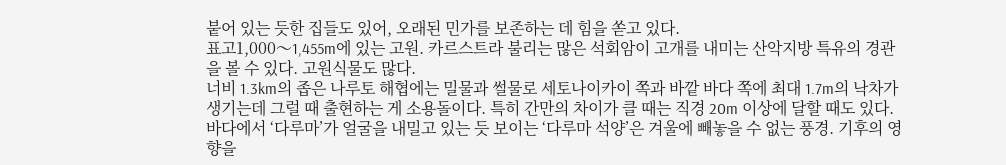붙어 있는 듯한 집들도 있어, 오래된 민가를 보존하는 데 힘을 쏟고 있다.
표고1,000〜1,455m에 있는 고원. 카르스트라 불리는 많은 석회암이 고개를 내미는 산악지방 특유의 경관을 볼 수 있다. 고원식물도 많다.
너비 1.3km의 좁은 나루토 해협에는 밀물과 썰물로 세토나이카이 쪽과 바깥 바다 쪽에 최대 1.7m의 낙차가 생기는데 그럴 때 출현하는 게 소용돌이다. 특히 간만의 차이가 클 때는 직경 20m 이상에 달할 때도 있다.
바다에서 ‘다루마’가 얼굴을 내밀고 있는 듯 보이는 ‘다루마 석양’은 겨울에 빼놓을 수 없는 풍경. 기후의 영향을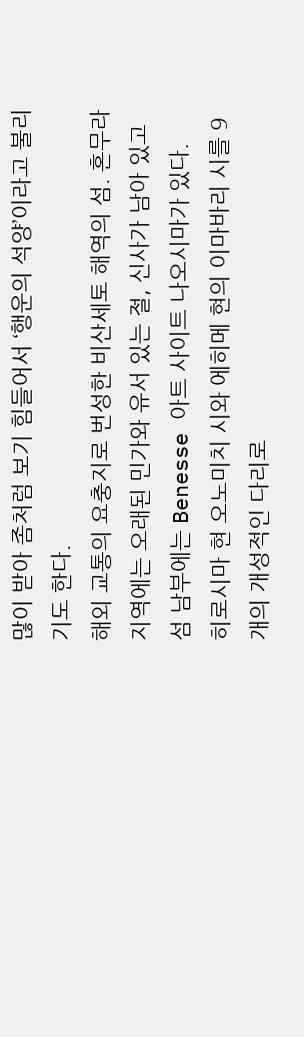많이 받아 좀처럼 보기 힘들어서 ‘행운의 석양’이라고 불리기도 한다.
해외 교통의 요충지로 번성한 비산세토 해역의 섬. 혼무라 지역에는 오래된 민가와 유서 있는 절, 신사가 남아 있고 섬 남부에는 Benesse 아트 사이트 나오시마가 있다.
히로시마 현 오노미치 시와 에히메 현의 이마바리 시를 9개의 개성적인 다리로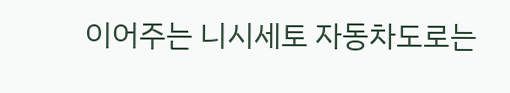이어주는 니시세토 자동차도로는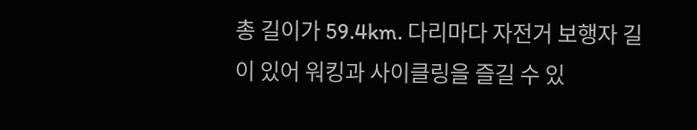총 길이가 59.4km. 다리마다 자전거 보행자 길이 있어 워킹과 사이클링을 즐길 수 있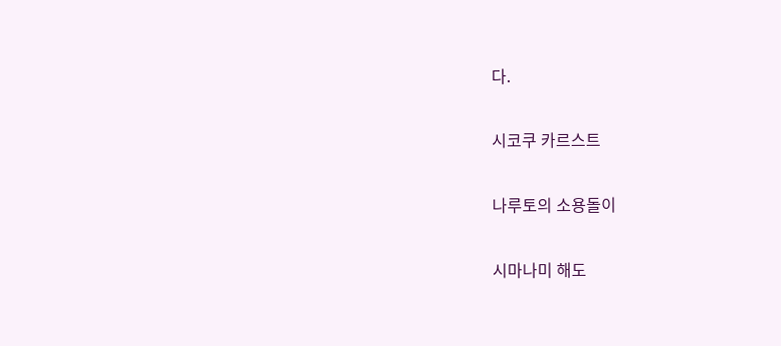다.

시코쿠 카르스트

나루토의 소용돌이

시마나미 해도